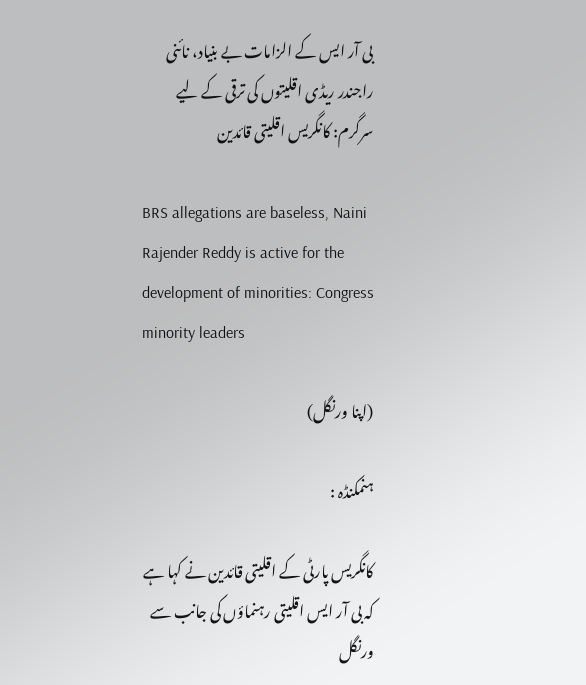بی آر ایس کے الزامات بے بنیاد، نائنی راجندر ریڈی اقلیتوں کی ترقی کے لیے سرگرم: کانگریس اقلیتی قائدین

BRS allegations are baseless, Naini Rajender Reddy is active for the development of minorities: Congress minority leaders

(اپنا ورنگل)

ہنمکنڈہ :

کانگریس پارٹی کے اقلیتی قائدین نے کہا ہے کہ بی آر ایس اقلیتی رہنماؤں کی جانب سے ورنگل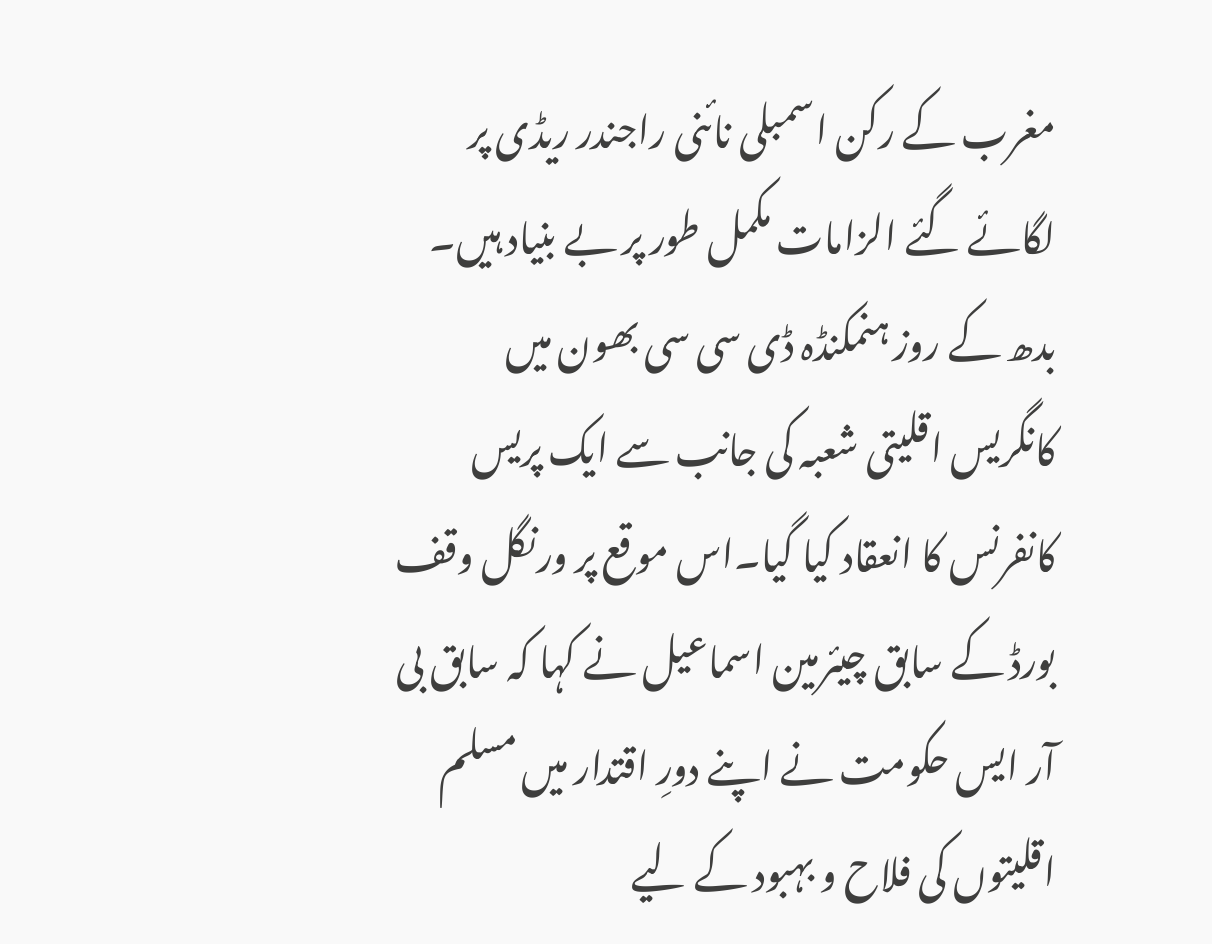مغرب کے رکن اسمبلی نائنی راجندر ریڈی پر لگائے گئے الزامات مکمل طور پر بے بنیاد ہیں۔ بدھ کے روز ہنمکنڈہ ڈی سی سی بھون میں کانگریس اقلیتی شعبہ کی جانب سے ایک پریس کانفرنس کا انعقاد کیا گیا۔اس موقع پر ورنگل وقف بورڈ کے سابق چیئرمین اسماعیل نے کہا کہ سابق بی آر ایس حکومت نے اپنے دورِ اقتدار میں مسلم اقلیتوں کی فلاح و بہبود کے لیے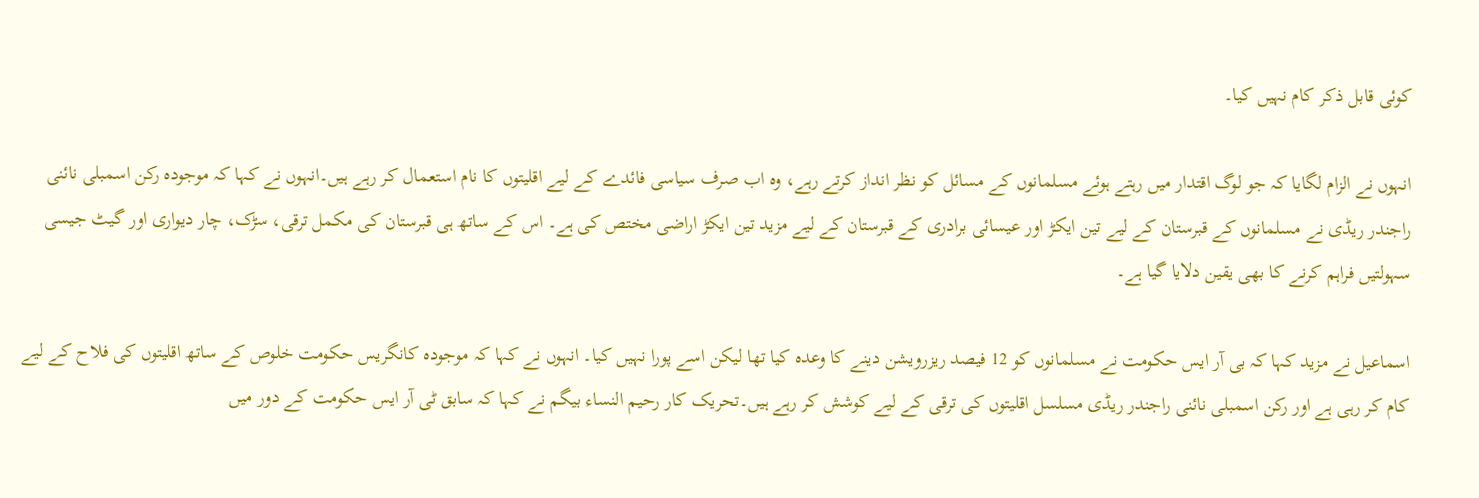کوئی قابل ذکر کام نہیں کیا۔

انہوں نے الزام لگایا کہ جو لوگ اقتدار میں رہتے ہوئے مسلمانوں کے مسائل کو نظر انداز کرتے رہے، وہ اب صرف سیاسی فائدے کے لیے اقلیتوں کا نام استعمال کر رہے ہیں۔انہوں نے کہا کہ موجودہ رکن اسمبلی نائنی راجندر ریڈی نے مسلمانوں کے قبرستان کے لیے تین ایکڑ اور عیسائی برادری کے قبرستان کے لیے مزید تین ایکڑ اراضی مختص کی ہے۔ اس کے ساتھ ہی قبرستان کی مکمل ترقی، سڑک، چار دیواری اور گیٹ جیسی سہولتیں فراہم کرنے کا بھی یقین دلایا گیا ہے۔

اسماعیل نے مزید کہا کہ بی آر ایس حکومت نے مسلمانوں کو 12 فیصد ریزرویشن دینے کا وعدہ کیا تھا لیکن اسے پورا نہیں کیا۔ انہوں نے کہا کہ موجودہ کانگریس حکومت خلوص کے ساتھ اقلیتوں کی فلاح کے لیے کام کر رہی ہے اور رکن اسمبلی نائنی راجندر ریڈی مسلسل اقلیتوں کی ترقی کے لیے کوشش کر رہے ہیں۔تحریک کار رحیم النساء بیگم نے کہا کہ سابق ٹی آر ایس حکومت کے دور میں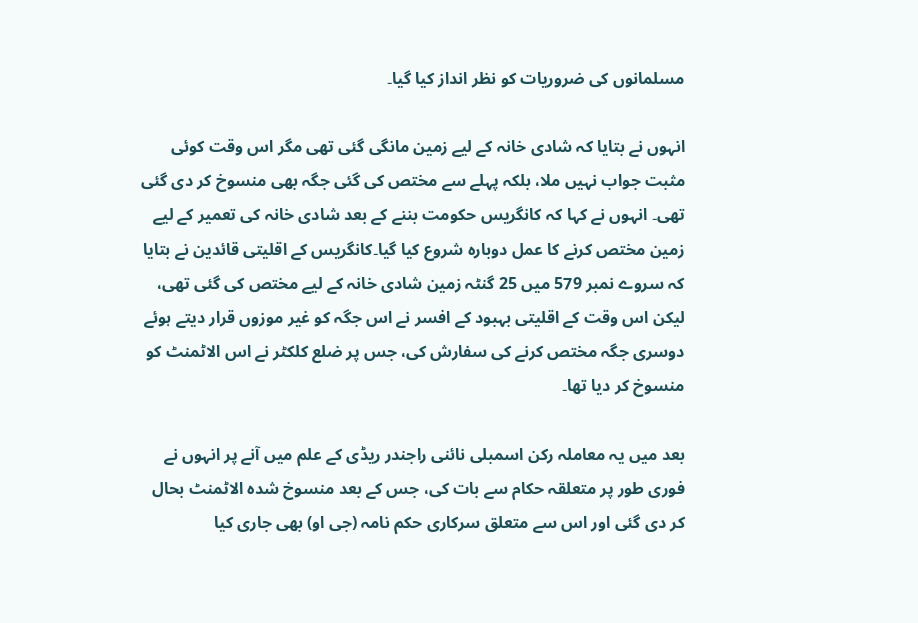مسلمانوں کی ضروریات کو نظر انداز کیا گیا۔

انہوں نے بتایا کہ شادی خانہ کے لیے زمین مانگی گئی تھی مگر اس وقت کوئی مثبت جواب نہیں ملا، بلکہ پہلے سے مختص کی گئی جگہ بھی منسوخ کر دی گئی تھی۔ انہوں نے کہا کہ کانگریس حکومت بننے کے بعد شادی خانہ کی تعمیر کے لیے زمین مختص کرنے کا عمل دوبارہ شروع کیا گیا۔کانگریس کے اقلیتی قائدین نے بتایا کہ سروے نمبر 579 میں 25 گنٹہ زمین شادی خانہ کے لیے مختص کی گئی تھی، لیکن اس وقت کے اقلیتی بہبود کے افسر نے اس جگہ کو غیر موزوں قرار دیتے ہوئے دوسری جگہ مختص کرنے کی سفارش کی، جس پر ضلع کلکٹر نے اس الاٹمنٹ کو منسوخ کر دیا تھا۔

بعد میں یہ معاملہ رکن اسمبلی نائنی راجندر ریڈی کے علم میں آنے پر انہوں نے فوری طور پر متعلقہ حکام سے بات کی، جس کے بعد منسوخ شدہ الاٹمنٹ بحال کر دی گئی اور اس سے متعلق سرکاری حکم نامہ (جی او) بھی جاری کیا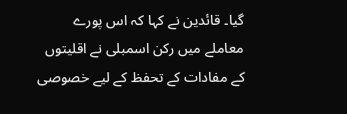گیا۔ قائدین نے کہا کہ اس پورے معاملے میں رکن اسمبلی نے اقلیتوں کے مفادات کے تحفظ کے لیے خصوصی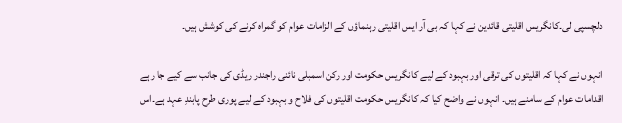دلچسپی لی۔کانگریس اقلیتی قائدین نے کہا کہ بی آر ایس اقلیتی رہنماؤں کے الزامات عوام کو گمراہ کرنے کی کوشش ہیں۔

انہوں نے کہا کہ اقلیتوں کی ترقی اور بہبود کے لیے کانگریس حکومت اور رکن اسمبلی نائنی راجندر ریڈی کی جانب سے کیے جا رہے اقدامات عوام کے سامنے ہیں۔ انہوں نے واضح کیا کہ کانگریس حکومت اقلیتوں کی فلاح و بہبود کے لیے پوری طرح پابندِ عہد ہے۔اس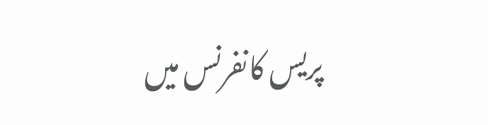پریس کانفرنس میں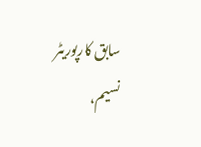سابق کارپوریٹر نسیم،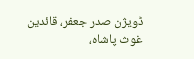ڈویژن صدر جعفر، قائدین غوث پاشاہ،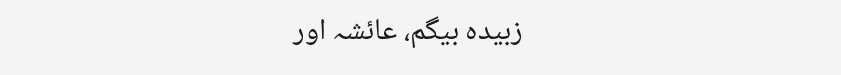زبیدہ بیگم، عائشہ اور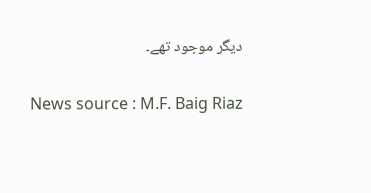دیگر موجود تھے۔

News source : M.F. Baig Riaz